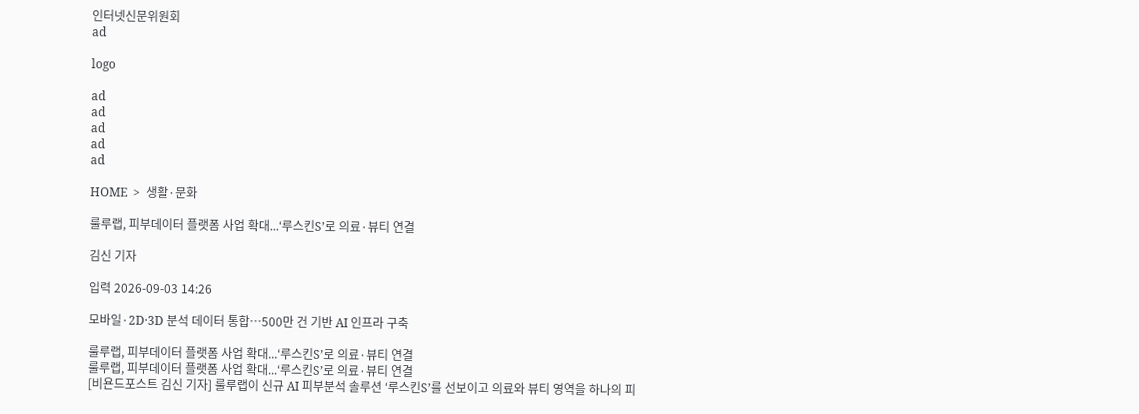인터넷신문위원회
ad

logo

ad
ad
ad
ad
ad

HOME  >  생활·문화

룰루랩, 피부데이터 플랫폼 사업 확대...‘루스킨S’로 의료·뷰티 연결

김신 기자

입력 2026-09-03 14:26

모바일·2D·3D 분석 데이터 통합…500만 건 기반 AI 인프라 구축

룰루랩, 피부데이터 플랫폼 사업 확대...‘루스킨S’로 의료·뷰티 연결
룰루랩, 피부데이터 플랫폼 사업 확대...‘루스킨S’로 의료·뷰티 연결
[비욘드포스트 김신 기자] 룰루랩이 신규 AI 피부분석 솔루션 ‘루스킨S’를 선보이고 의료와 뷰티 영역을 하나의 피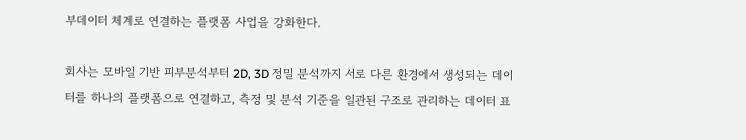부데이터 체계로 연결하는 플랫폼 사업을 강화한다.

회사는 모바일 기반 피부분석부터 2D, 3D 정밀 분석까지 서로 다른 환경에서 생성되는 데이터를 하나의 플랫폼으로 연결하고, 측정 및 분석 기준을 일관된 구조로 관리하는 데이터 표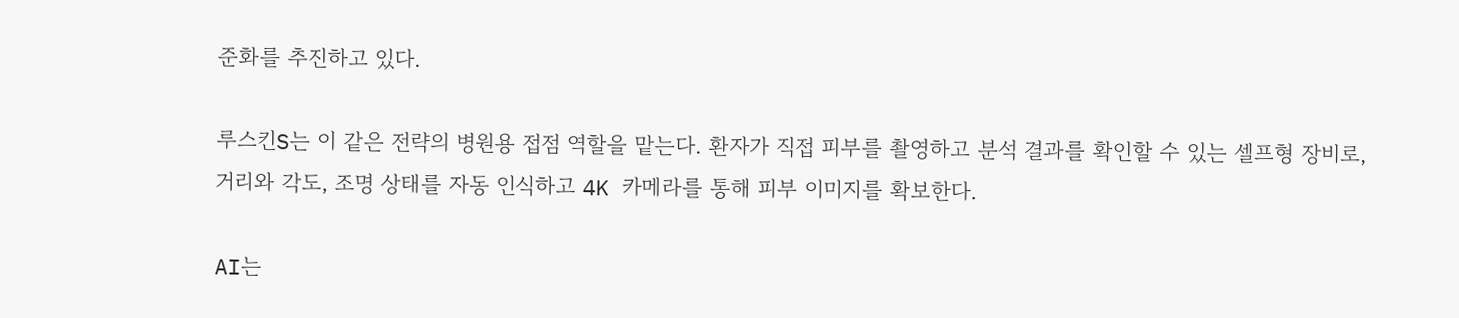준화를 추진하고 있다.

루스킨S는 이 같은 전략의 병원용 접점 역할을 맡는다. 환자가 직접 피부를 촬영하고 분석 결과를 확인할 수 있는 셀프형 장비로, 거리와 각도, 조명 상태를 자동 인식하고 4K 카메라를 통해 피부 이미지를 확보한다.

AI는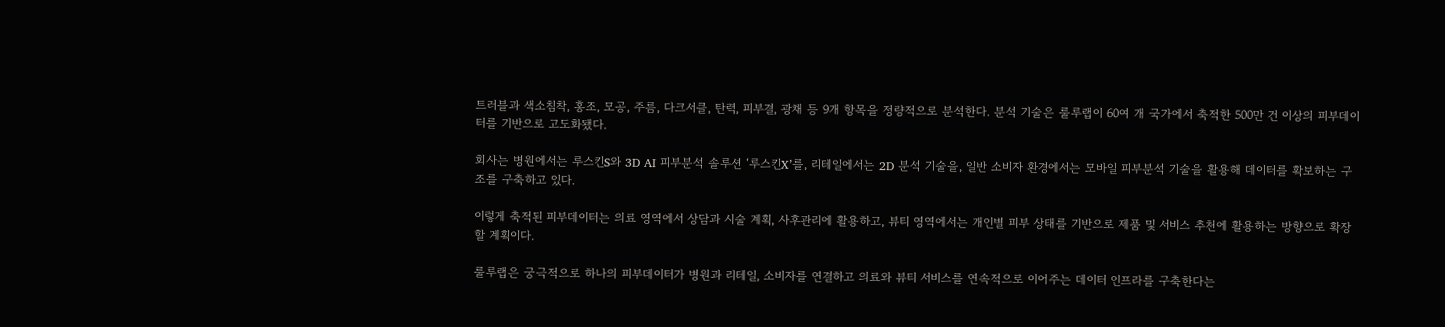트러블과 색소침착, 홍조, 모공, 주름, 다크서클, 탄력, 피부결, 광채 등 9개 항목을 정량적으로 분석한다. 분석 기술은 룰루랩이 60여 개 국가에서 축적한 500만 건 이상의 피부데이터를 기반으로 고도화됐다.

회사는 병원에서는 루스킨S와 3D AI 피부분석 솔루션 ‘루스킨X’를, 리테일에서는 2D 분석 기술을, 일반 소비자 환경에서는 모바일 피부분석 기술을 활용해 데이터를 확보하는 구조를 구축하고 있다.

이렇게 축적된 피부데이터는 의료 영역에서 상담과 시술 계획, 사후관리에 활용하고, 뷰티 영역에서는 개인별 피부 상태를 기반으로 제품 및 서비스 추천에 활용하는 방향으로 확장할 계획이다.

룰루랩은 궁극적으로 하나의 피부데이터가 병원과 리테일, 소비자를 연결하고 의료와 뷰티 서비스를 연속적으로 이어주는 데이터 인프라를 구축한다는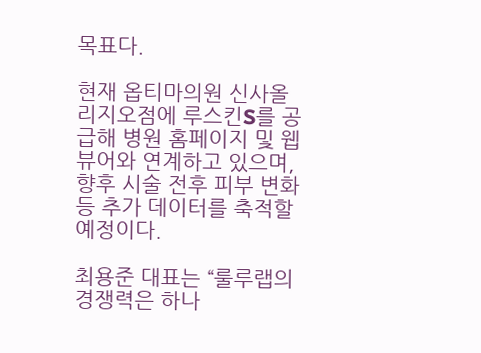목표다.

현재 옵티마의원 신사올리지오점에 루스킨S를 공급해 병원 홈페이지 및 웹 뷰어와 연계하고 있으며, 향후 시술 전후 피부 변화 등 추가 데이터를 축적할 예정이다.

최용준 대표는 “룰루랩의 경쟁력은 하나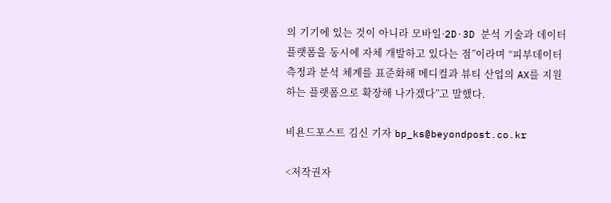의 기기에 있는 것이 아니라 모바일·2D·3D 분석 기술과 데이터 플랫폼을 동시에 자체 개발하고 있다는 점”이라며 “피부데이터 측정과 분석 체계를 표준화해 메디컬과 뷰티 산업의 AX를 지원하는 플랫폼으로 확장해 나가겠다”고 말했다.

비욘드포스트 김신 기자 bp_ks@beyondpost.co.kr

<저작권자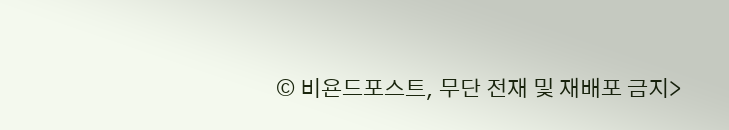© 비욘드포스트, 무단 전재 및 재배포 금지>